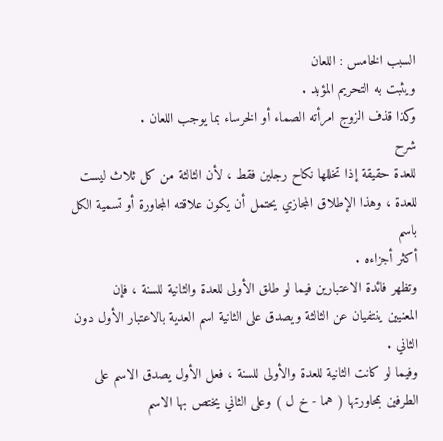السبب الخامس : اللعان
ويثبت به التحريم المؤبد .
وكذا قذف الزوج امرأته الصماء أو الخرساء بما يوجب اللعان .
شرح
للعدة حقيقة إذا تخللها نكاح رجلين فقط ، لأن الثالثة من كل ثلاث ليست
للعدة ، وهذا الإطلاق المجازي يحتمل أن يكون علاقته المجاورة أو تسمية الكل باسم
أكثر أجزاءه .
وتظهر فائدة الاعتبارين فيما لو طلق الأولى للعدة والثانية للسنة ، فإن
المعنيين ينتفيان عن الثالثة ويصدق على الثانية اسم العدية بالاعتبار الأول دون
الثاني .
وفيما لو كانت الثانية للعدة والأولى للسنة ، فعل الأول يصدق الاسم على
الطرفين بمحاورتها ( هما - خ ل ) وعلى الثاني يختص بها الاسم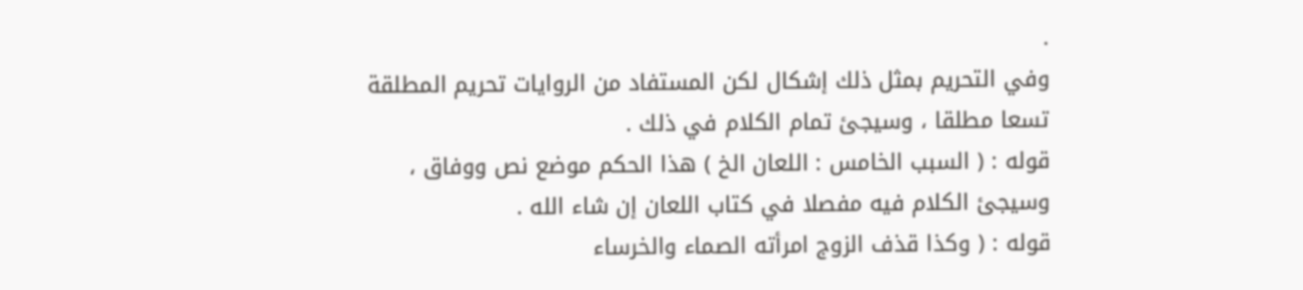.
وفي التحريم بمثل ذلك إشكال لكن المستفاد من الروايات تحريم المطلقة
تسعا مطلقا ، وسيجئ تمام الكلام في ذلك .
قوله : ( السبب الخامس : اللعان الخ ) هذا الحكم موضع نص ووفاق ،
وسيجئ الكلام فيه مفصلا في كتاب اللعان إن شاء الله .
قوله : ( وكذا قذف الزوج امرأته الصماء والخرساء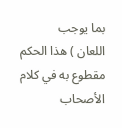بما يوجب
اللعان ) هذا الحكم مقطوع به في كلام الأصحاب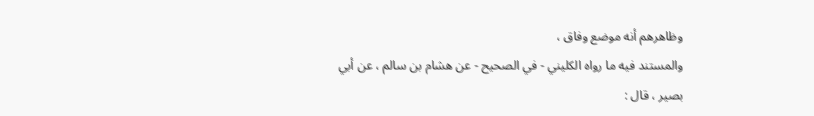وظاهرهم أنه موضع وفاق ،
والمستند فيه ما رواه الكليني - في الصحيح - عن هشام بن سالم ، عن أبي بصير ، قال :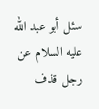سئل أبو عبد الله عليه السلام عن رجل قذف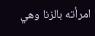امرأته بالزنا وهي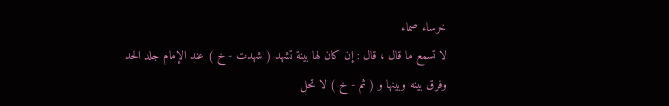خرساء صماء
لا تسمع ما قال ، قال : إن كان لها بينة تشهد ( شهدت - خ ) عند الإمام جلد الحد
وفرق بينه وبينها و ( ثم - خ ) لا تحل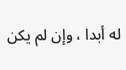له أبدا ، وإن لم يكن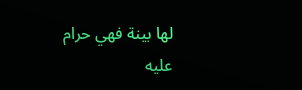لها بينة فهي حرام عليه